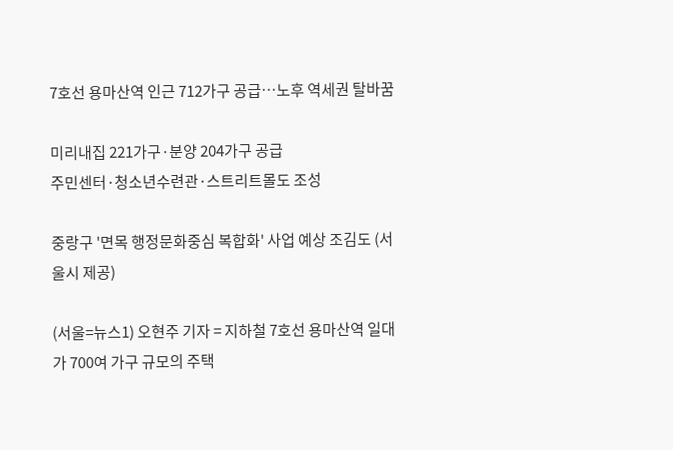7호선 용마산역 인근 712가구 공급…노후 역세권 탈바꿈

미리내집 221가구·분양 204가구 공급
주민센터·청소년수련관·스트리트몰도 조성

중랑구 '면목 행정문화중심 복합화' 사업 예상 조김도 (서울시 제공)

(서울=뉴스1) 오현주 기자 = 지하철 7호선 용마산역 일대가 700여 가구 규모의 주택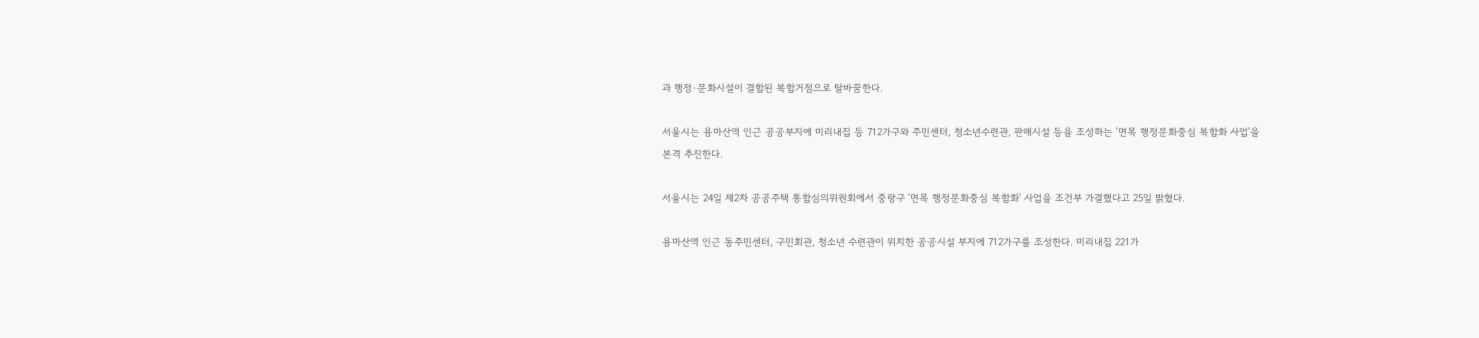과 행정·문화시설이 결합된 복합거점으로 탈바꿈한다.

서울시는 용마산역 인근 공공부지에 미리내집 등 712가구와 주민센터, 청소년수련관, 판매시설 등을 조성하는 '면목 행정문화중심 복합화 사업'을 본격 추진한다.

서울시는 24일 제2차 공공주택 통합심의위원회에서 중랑구 '면목 행정문화중심 복합화' 사업을 조건부 가결했다고 25일 밝혔다.

용마산역 인근 동주민센터, 구민회관, 청소년 수련관이 위치한 공공시설 부지에 712가구를 조성한다. 미리내집 221가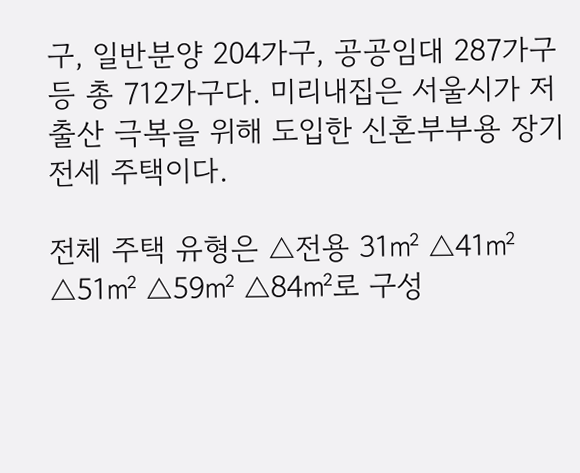구, 일반분양 204가구, 공공임대 287가구 등 총 712가구다. 미리내집은 서울시가 저출산 극복을 위해 도입한 신혼부부용 장기전세 주택이다.

전체 주택 유형은 △전용 31㎡ △41㎡ △51㎡ △59㎡ △84㎡로 구성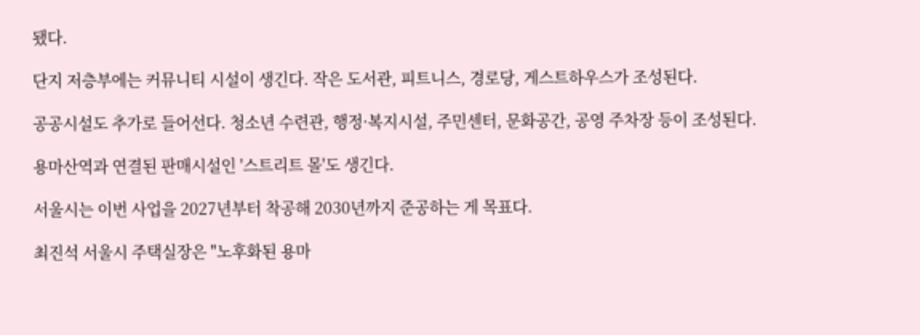됐다.

단지 저층부에는 커뮤니티 시설이 생긴다. 작은 도서관, 피트니스, 경로당, 게스트하우스가 조성된다.

공공시설도 추가로 들어선다. 청소년 수련관, 행정·복지시설, 주민센터, 문화공간, 공영 주차장 등이 조성된다.

용마산역과 연결된 판매시설인 '스트리트 몰'도 생긴다.

서울시는 이번 사업을 2027년부터 착공해 2030년까지 준공하는 게 목표다.

최진석 서울시 주택실장은 "노후화된 용마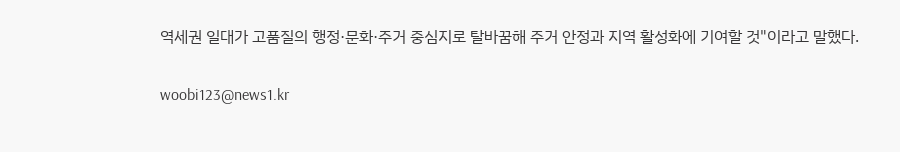역세권 일대가 고품질의 행정·문화·주거 중심지로 탈바꿈해 주거 안정과 지역 활성화에 기여할 것"이라고 말했다.

woobi123@news1.kr